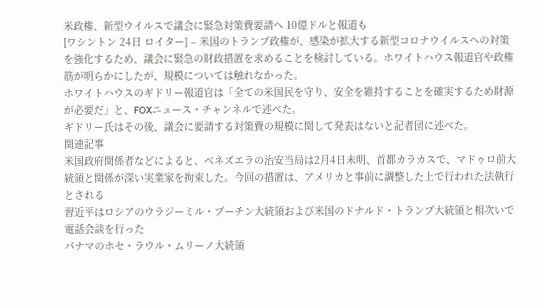米政権、新型ウイルスで議会に緊急対策費要請へ 10億ドルと報道も
[ワシントン 24日 ロイター] – 米国のトランプ政権が、感染が拡大する新型コロナウイルスへの対策を強化するため、議会に緊急の財政措置を求めることを検討している。ホワイトハウス報道官や政権筋が明らかにしたが、規模については触れなかった。
ホワイトハウスのギドリー報道官は「全ての米国民を守り、安全を維持することを確実するため財源が必要だ」と、FOXニュース・チャンネルで述べた。
ギドリー氏はその後、議会に要請する対策費の規模に関して発表はないと記者団に述べた。
関連記事
米国政府関係者などによると、ベネズエラの治安当局は2月4日未明、首都カラカスで、マドゥロ前大統領と関係が深い実業家を拘束した。今回の措置は、アメリカと事前に調整した上で行われた法執行とされる
習近平はロシアのウラジーミル・プーチン大統領および米国のドナルド・トランプ大統領と相次いで電話会談を行った
パナマのホセ・ラウル・ムリーノ大統領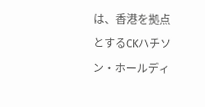は、香港を拠点とするCKハチソン・ホールディ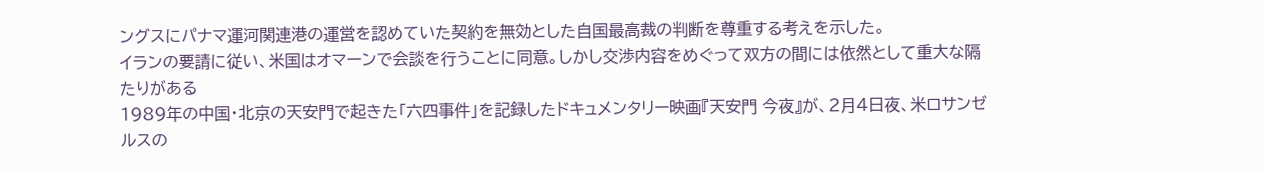ングスにパナマ運河関連港の運営を認めていた契約を無効とした自国最高裁の判断を尊重する考えを示した。
イランの要請に従い、米国はオマーンで会談を行うことに同意。しかし交渉内容をめぐって双方の間には依然として重大な隔たりがある
1989年の中国・北京の天安門で起きた「六四事件」を記録したドキュメンタリー映画『天安門 今夜』が、2月4日夜、米ロサンゼルスの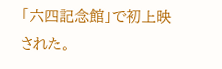「六四記念館」で初上映された。